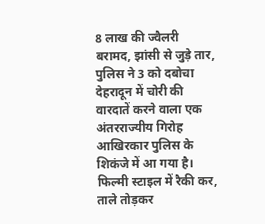8 लाख की ज्वैलरी बरामद, झांसी से जुड़े तार, पुलिस ने 3 को दबोचा
देहरादून में चोरी की वारदातें करने वाला एक अंतरराज्यीय गिरोह आखिरकार पुलिस के शिकंजे में आ गया है। फिल्मी स्टाइल में रैकी कर, ताले तोड़कर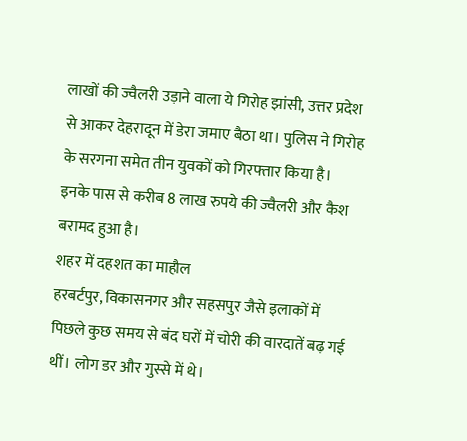लाखों की ज्वैलरी उड़ाने वाला ये गिरोह झांसी, उत्तर प्रदेश से आकर देहरादून में डेरा जमाए बैठा था। पुलिस ने गिरोह के सरगना समेत तीन युवकों को गिरफ्तार किया है। इनके पास से करीब 8 लाख रुपये की ज्वैलरी और कैश बरामद हुआ है।
शहर में दहशत का माहौल
हरबर्टपुर, विकासनगर और सहसपुर जैसे इलाकों में पिछले कुछ समय से बंद घरों में चोरी की वारदातें बढ़ गई थीं। लोग डर और गुस्से में थे।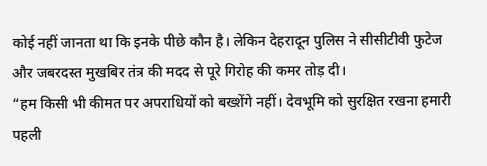कोई नहीं जानता था कि इनके पीछे कौन है। लेकिन देहरादून पुलिस ने सीसीटीवी फुटेज और जबरदस्त मुखबिर तंत्र की मदद से पूरे गिरोह की कमर तोड़ दी।
“हम किसी भी कीमत पर अपराधियों को बख्शेंगे नहीं। देवभूमि को सुरक्षित रखना हमारी पहली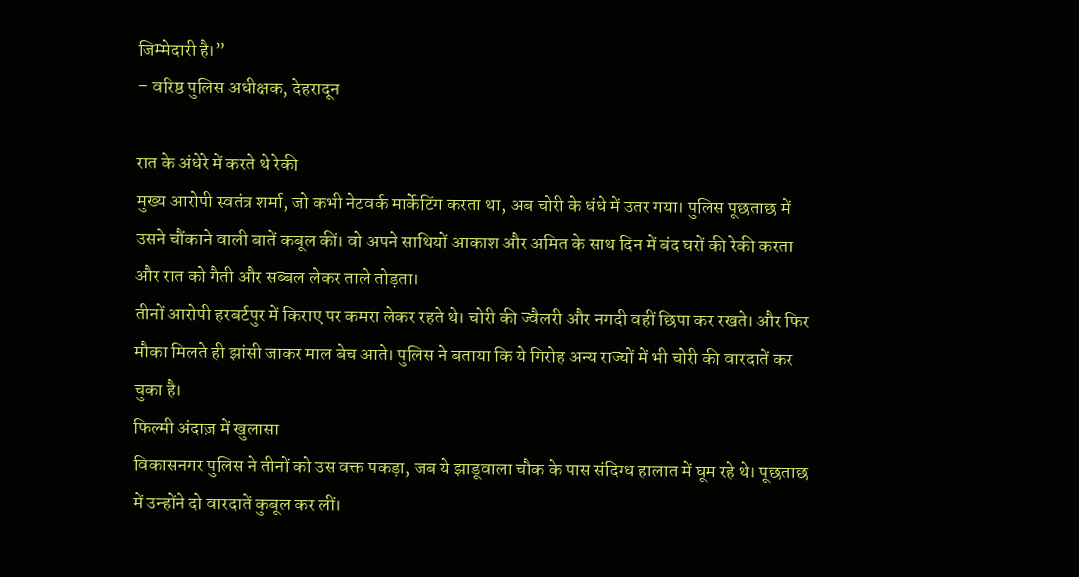जिम्मेदारी है।”
– वरिष्ठ पुलिस अधीक्षक, देहरादून

रात के अंधेरे में करते थे रेकी
मुख्य आरोपी स्वतंत्र शर्मा, जो कभी नेटवर्क मार्केटिंग करता था, अब चोरी के धंधे में उतर गया। पुलिस पूछताछ में उसने चौंकाने वाली बातें कबूल कीं। वो अपने साथियों आकाश और अमित के साथ दिन में बंद घरों की रेकी करता और रात को गैती और सब्बल लेकर ताले तोड़ता।
तीनों आरोपी हरबर्टपुर में किराए पर कमरा लेकर रहते थे। चोरी की ज्वैलरी और नगदी वहीं छिपा कर रखते। और फिर मौका मिलते ही झांसी जाकर माल बेच आते। पुलिस ने बताया कि ये गिरोह अन्य राज्यों में भी चोरी की वारदातें कर चुका है।
फिल्मी अंदाज़ में खुलासा
विकासनगर पुलिस ने तीनों को उस वक्त पकड़ा, जब ये झाडूवाला चौक के पास संदिग्ध हालात में घूम रहे थे। पूछताछ में उन्होंने दो वारदातें कुबूल कर लीं।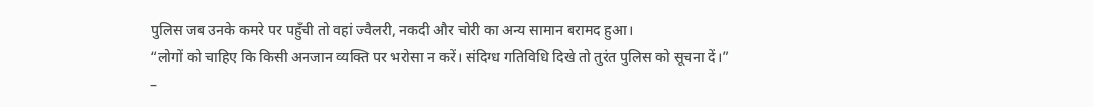पुलिस जब उनके कमरे पर पहुँची तो वहां ज्वैलरी, नकदी और चोरी का अन्य सामान बरामद हुआ।
“लोगों को चाहिए कि किसी अनजान व्यक्ति पर भरोसा न करें। संदिग्ध गतिविधि दिखे तो तुरंत पुलिस को सूचना दें।”
–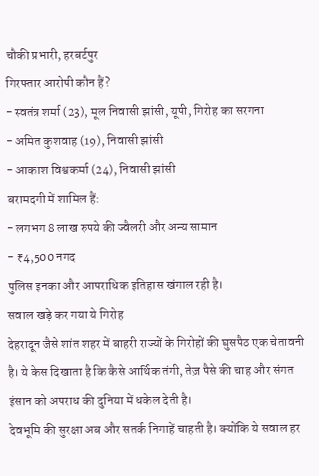चौकी प्रभारी, हरबर्टपुर
गिरफ्तार आरोपी कौन हैं?
- स्वतंत्र शर्मा (23), मूल निवासी झांसी, यूपी, गिरोह का सरगना
- अमित कुशवाह (19), निवासी झांसी
- आकाश विश्वकर्मा (24), निवासी झांसी
बरामदगी में शामिल हैं:
- लगभग 8 लाख रुपये की ज्वैलरी और अन्य सामान
- ₹4,500 नगद
पुलिस इनका और आपराधिक इतिहास खंगाल रही है।
सवाल खड़े कर गया ये गिरोह
देहरादून जैसे शांत शहर में बाहरी राज्यों के गिरोहों की घुसपैठ एक चेतावनी है। ये केस दिखाता है कि कैसे आर्थिक तंगी, तेज़ पैसे की चाह और संगत इंसान को अपराध की दुनिया में धकेल देती है।
देवभूमि की सुरक्षा अब और सतर्क निगाहें चाहती है। क्योंकि ये सवाल हर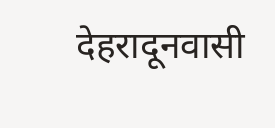देहरादूनवासी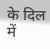के दिल में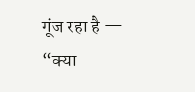गूंज रहा है — “क्या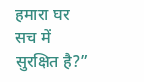हमारा घर सच में सुरक्षित है?”